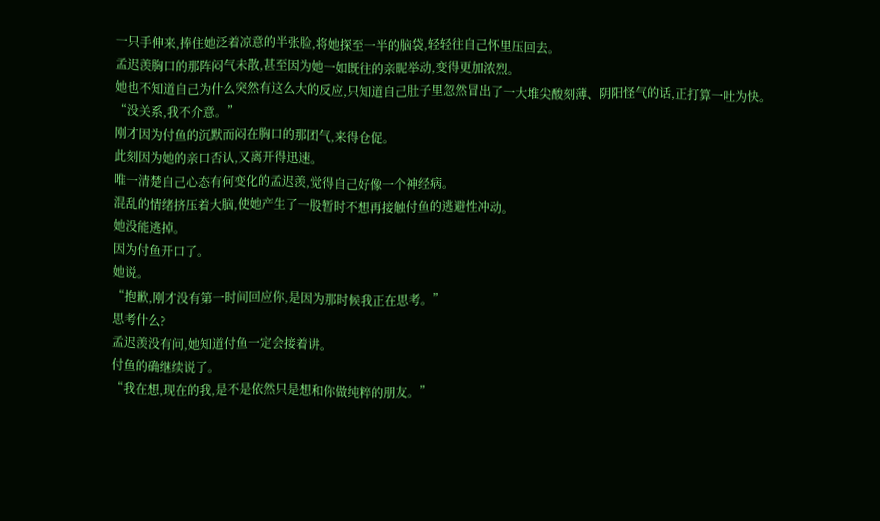一只手伸来,捧住她泛着凉意的半张脸,将她探至一半的脑袋,轻轻往自己怀里压回去。
孟迟羡胸口的那阵闷气未散,甚至因为她一如既往的亲昵举动,变得更加浓烈。
她也不知道自己为什么突然有这么大的反应,只知道自己肚子里忽然冒出了一大堆尖酸刻薄、阴阳怪气的话,正打算一吐为快。
“没关系,我不介意。”
刚才因为付鱼的沉默而闷在胸口的那团气,来得仓促。
此刻因为她的亲口否认,又离开得迅速。
唯一清楚自己心态有何变化的孟迟羡,觉得自己好像一个神经病。
混乱的情绪挤压着大脑,使她产生了一股暂时不想再接触付鱼的逃避性冲动。
她没能逃掉。
因为付鱼开口了。
她说。
“抱歉,刚才没有第一时间回应你,是因为那时候我正在思考。”
思考什么?
孟迟羡没有问,她知道付鱼一定会接着讲。
付鱼的确继续说了。
“我在想,现在的我,是不是依然只是想和你做纯粹的朋友。”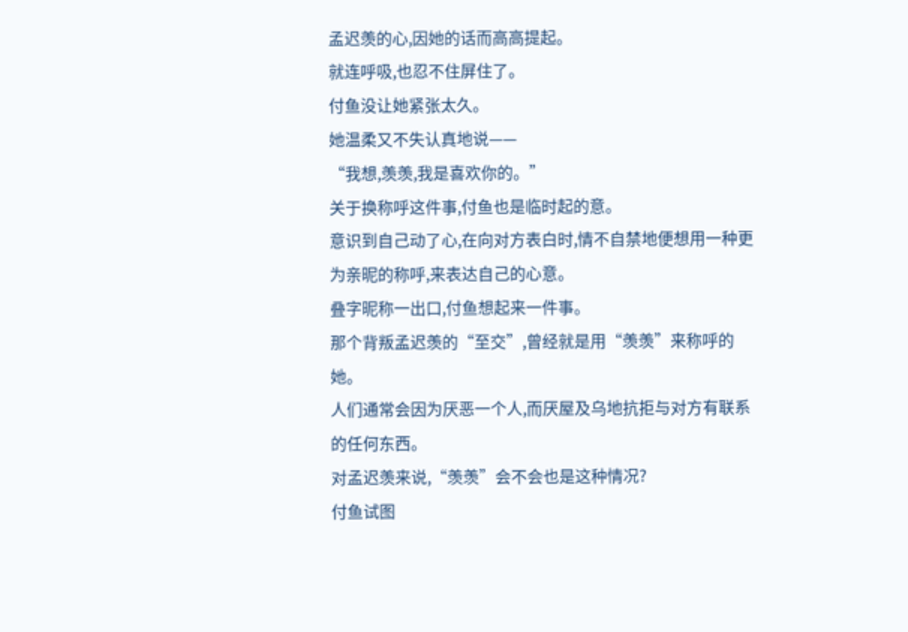孟迟羡的心,因她的话而高高提起。
就连呼吸,也忍不住屏住了。
付鱼没让她紧张太久。
她温柔又不失认真地说——
“我想,羡羡,我是喜欢你的。”
关于换称呼这件事,付鱼也是临时起的意。
意识到自己动了心,在向对方表白时,情不自禁地便想用一种更为亲昵的称呼,来表达自己的心意。
叠字昵称一出口,付鱼想起来一件事。
那个背叛孟迟羡的“至交”,曾经就是用“羡羡”来称呼的她。
人们通常会因为厌恶一个人,而厌屋及乌地抗拒与对方有联系的任何东西。
对孟迟羡来说,“羡羡”会不会也是这种情况?
付鱼试图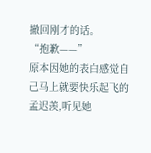撤回刚才的话。
“抱歉——”
原本因她的表白感觉自己马上就要快乐起飞的孟迟羡,听见她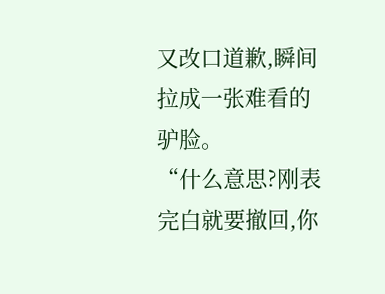又改口道歉,瞬间拉成一张难看的驴脸。
“什么意思?刚表完白就要撤回,你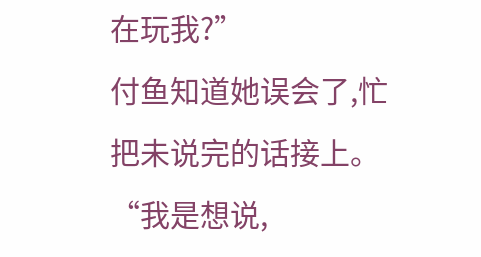在玩我?”
付鱼知道她误会了,忙把未说完的话接上。
“我是想说,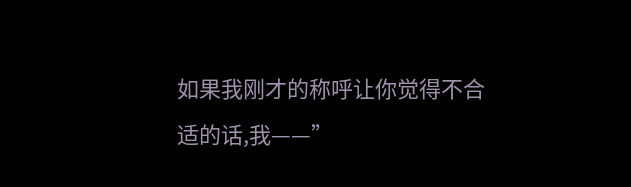如果我刚才的称呼让你觉得不合适的话,我——”